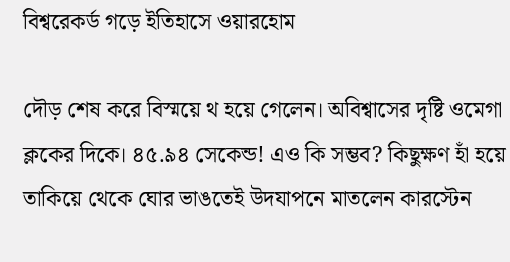বিশ্বরেকর্ড গড়ে ইতিহাসে ওয়ারহোম

দৌড় শেষ করে বিস্ময়ে থ হয়ে গেলেন। অবিশ্বাসের দৃষ্টি ওমেগা ক্লকের দিকে। ৪৫.৯৪ সেকেন্ড! এও কি সম্ভব? কিছুক্ষণ হাঁ হয়ে তাকিয়ে থেকে ঘোর ভাঙতেই উদযাপনে মাতলেন কারস্টেন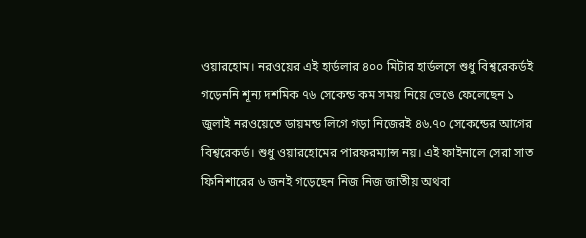ওয়ারহোম। নরওয়ের এই হার্ডলার ৪০০ মিটার হার্ডলসে শুধু বিশ্বরেকর্ডই গড়েননি শূন্য দশমিক ৭৬ সেকেন্ড কম সময় নিয়ে ভেঙে ফেলেছেন ১ জুলাই নরওয়েতে ডায়মন্ড লিগে গড়া নিজেরই ৪৬.৭০ সেকেন্ডের আগের বিশ্বরেকর্ড। শুধু ওয়ারহোমের পারফরম্যান্স নয়। এই ফাইনালে সেরা সাত ফিনিশারের ৬ জনই গড়েছেন নিজ নিজ জাতীয় অথবা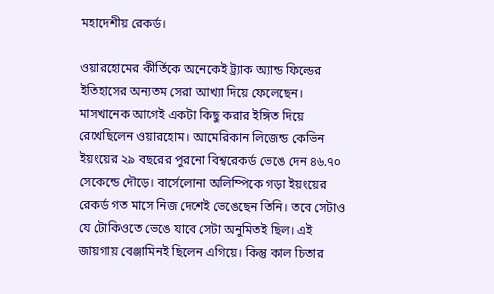মহাদেশীয় রেকর্ড।

ওয়ারহোমের কীর্তিকে অনেকেই ট্র্যাক অ্যান্ড ফিল্ডের ইতিহাসের অন্যতম সেরা আখ্যা দিয়ে ফেলেছেন। মাসখানেক আগেই একটা কিছু করার ইঙ্গিত দিয়ে রেখেছিলেন ওয়ারহোম। আমেরিকান লিজেন্ড কেভিন ইয়ংয়ের ২৯ বছরের পুরনো বিশ্বরেকর্ড ভেঙে দেন ৪৬.৭০ সেকেন্ডে দৌড়ে। বার্সেলোনা অলিম্পিকে গড়া ইয়ংয়ের রেকর্ড গত মাসে নিজ দেশেই ভেঙেছেন তিনি। তবে সেটাও যে টোকিওতে ভেঙে যাবে সেটা অনুমিতই ছিল। এই জায়গায় বেঞ্জামিনই ছিলেন এগিয়ে। কিন্তু কাল চিতার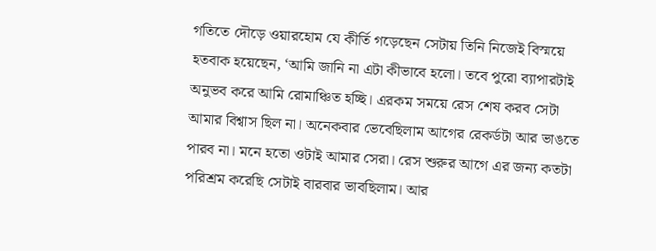গতিতে দৌড়ে ওয়ারহোম যে কীর্তি গড়েছেন সেটায় তিনি নিজেই বিস্ময়ে হতবাক হয়েছেন, ‘আমি জানি না এটা কীভাবে হলো। তবে পুরো ব্যাপারটাই অনুভব করে আমি রোমাঞ্চিত হচ্ছি। এরকম সময়ে রেস শেষ করব সেটা আমার বিশ্বাস ছিল না। অনেকবার ভেবেছিলাম আগের রেকর্ডটা আর ভাঙতে পারব না। মনে হতো ওটাই আমার সেরা। রেস শুরুর আগে এর জন্য কতটা পরিশ্রম করেছি সেটাই বারবার ভাবছিলাম। আর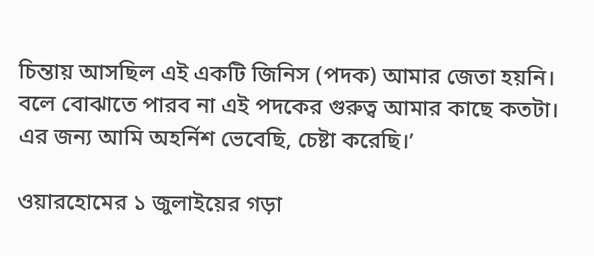চিন্তায় আসছিল এই একটি জিনিস (পদক) আমার জেতা হয়নি। বলে বোঝাতে পারব না এই পদকের গুরুত্ব আমার কাছে কতটা। এর জন্য আমি অহর্নিশ ভেবেছি, চেষ্টা করেছি।’

ওয়ারহোমের ১ জুলাইয়ের গড়া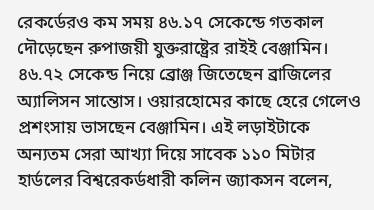রেকর্ডেরও কম সময় ৪৬.১৭ সেকেন্ডে গতকাল দৌড়েছেন রুপাজয়ী যুক্তরাষ্ট্রের রাইই বেঞ্জামিন। ৪৬.৭২ সেকেন্ড নিয়ে ব্রোঞ্জ জিতেছেন ব্রাজিলের অ্যালিসন সান্তোস। ওয়ারহোমের কাছে হেরে গেলেও প্রশংসায় ভাসছেন বেঞ্জামিন। এই লড়াইটাকে অন্যতম সেরা আখ্যা দিয়ে সাবেক ১১০ মিটার হার্ডলের বিশ্বরেকর্ডধারী কলিন জ্যাকসন বলেন,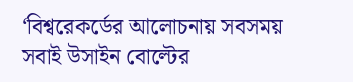‘বিশ্বরেকর্ডের আলোচনায় সবসময় সবাই উসাইন বোল্টের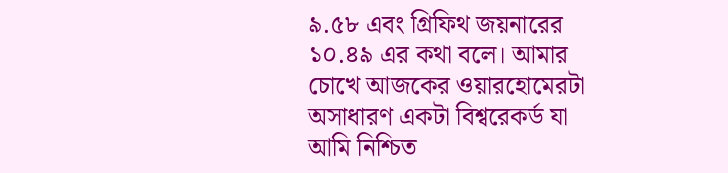৯.৫৮ এবং গ্রিফিথ জয়নারের ১০.৪৯ এর কথা বলে। আমার চোখে আজকের ওয়ারহোমেরটা অসাধারণ একটা বিশ্বরেকর্ড যা আমি নিশ্চিত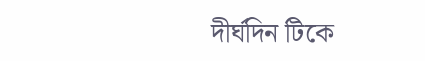দীর্ঘদিন টিকে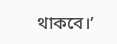থাকবে।’